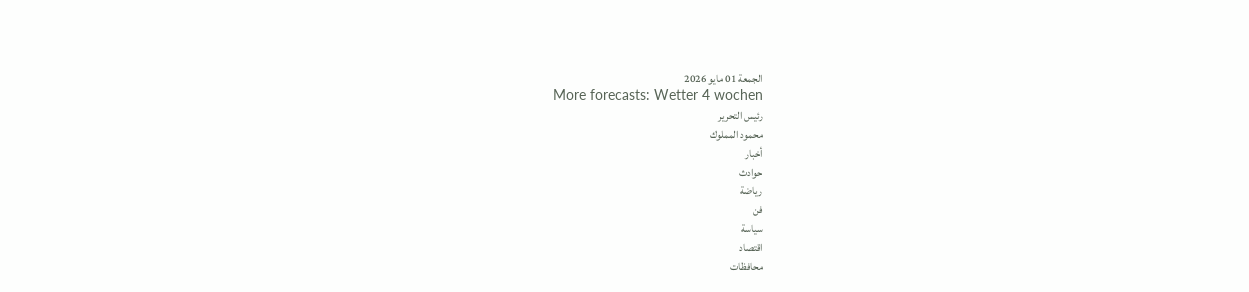الجمعة 01 مايو 2026
More forecasts: Wetter 4 wochen
رئيس التحرير
محمود المملوك
أخبار
حوادث
رياضة
فن
سياسة
اقتصاد
محافظات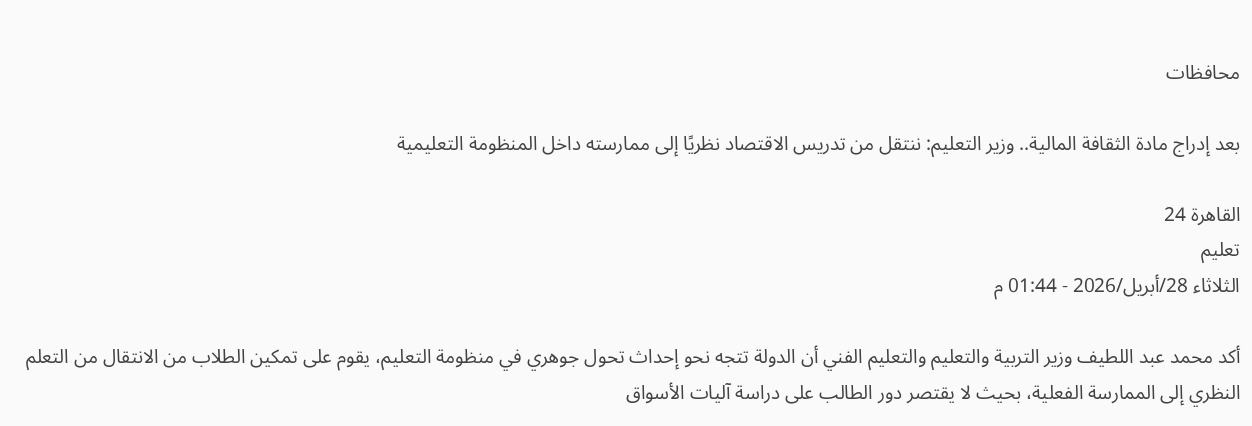محافظات

بعد إدراج مادة الثقافة المالية.. وزير التعليم: ننتقل من تدريس الاقتصاد نظريًا إلى ممارسته داخل المنظومة التعليمية

القاهرة 24
تعليم
الثلاثاء 28/أبريل/2026 - 01:44 م

أكد محمد عبد اللطيف وزير التربية والتعليم والتعليم الفني أن الدولة تتجه نحو إحداث تحول جوهري في منظومة التعليم، يقوم على تمكين الطلاب من الانتقال من التعلم النظري إلى الممارسة الفعلية، بحيث لا يقتصر دور الطالب على دراسة آليات الأسواق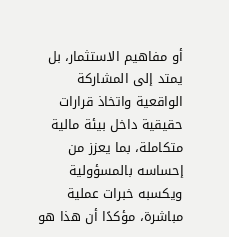أو مفاهيم الاستثمار، بل يمتد إلى المشاركة الواقعية واتخاذ قرارات حقيقية داخل بيئة مالية متكاملة، بما يعزز من إحساسه بالمسؤولية ويكسبه خبرات عملية مباشرة، مؤكدًا أن هذا هو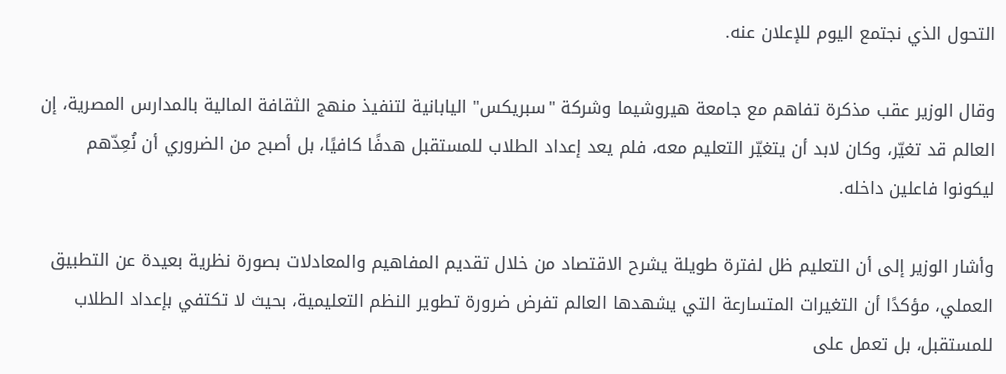التحول الذي نجتمع اليوم للإعلان عنه.

وقال الوزير عقب مذكرة تفاهم مع جامعة هيروشيما وشركة "سبريكس" اليابانية لتنفيذ منهج الثقافة المالية بالمدارس المصرية، إن العالم قد تغيّر، وكان لابد أن يتغيّر التعليم معه، فلم يعد إعداد الطلاب للمستقبل هدفًا كافيًا، بل أصبح من الضروري أن نُعِدّهم ليكونوا فاعلين داخله.

وأشار الوزير إلى أن التعليم ظل لفترة طويلة يشرح الاقتصاد من خلال تقديم المفاهيم والمعادلات بصورة نظرية بعيدة عن التطبيق العملي، مؤكدًا أن التغيرات المتسارعة التي يشهدها العالم تفرض ضرورة تطوير النظم التعليمية، بحيث لا تكتفي بإعداد الطلاب للمستقبل، بل تعمل على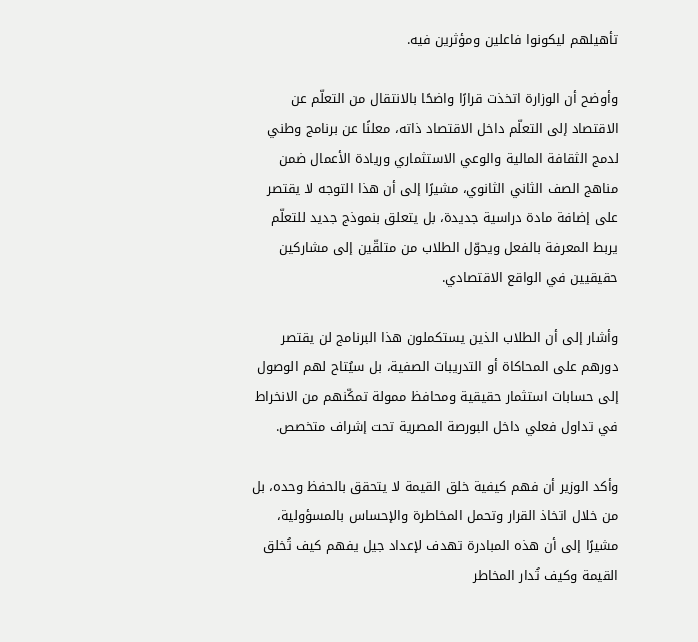تأهيلهم ليكونوا فاعلين ومؤثرين فيه.

وأوضح أن الوزارة اتخذت قرارًا واضحًا بالانتقال من التعلّم عن الاقتصاد إلى التعلّم داخل الاقتصاد ذاته، معلنًا عن برنامج وطني لدمج الثقافة المالية والوعي الاستثماري وريادة الأعمال ضمن مناهج الصف الثاني الثانوي، مشيرًا إلى أن هذا التوجه لا يقتصر على إضافة مادة دراسية جديدة، بل يتعلق بنموذج جديد للتعلّم يربط المعرفة بالفعل ويحوّل الطلاب من متلقّين إلى مشاركين حقيقيين في الواقع الاقتصادي.

وأشار إلى أن الطلاب الذين يستكملون هذا البرنامج لن يقتصر دورهم على المحاكاة أو التدريبات الصفية، بل سيُتاح لهم الوصول إلى حسابات استثمار حقيقية ومحافظ ممولة تمكّنهم من الانخراط في تداول فعلي داخل البورصة المصرية تحت إشراف متخصص.

وأكد الوزير أن فهم كيفية خلق القيمة لا يتحقق بالحفظ وحده، بل من خلال اتخاذ القرار وتحمل المخاطرة والإحساس بالمسؤولية، مشيرًا إلى أن هذه المبادرة تهدف لإعداد جيل يفهم كيف تُخلق القيمة وكيف تُدار المخاطر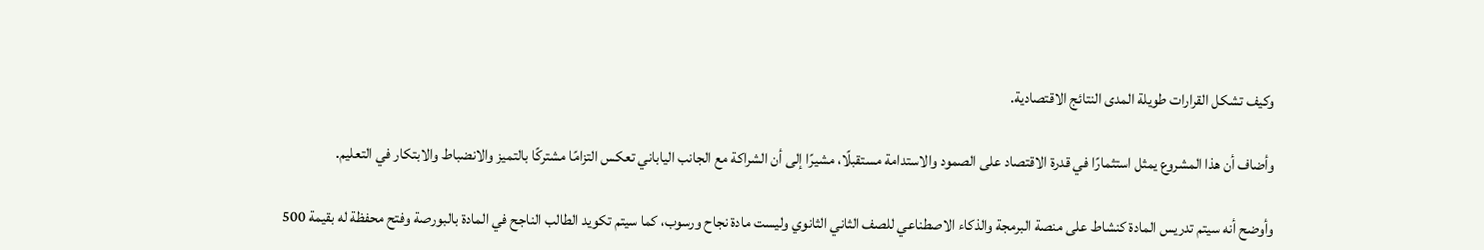وكيف تشكل القرارات طويلة المدى النتائج الاقتصادية.

وأضاف أن هذا المشروع يمثل استثمارًا في قدرة الاقتصاد على الصمود والاستدامة مستقبلًا، مشيرًا إلى أن الشراكة مع الجانب الياباني تعكس التزامًا مشتركًا بالتميز والانضباط والابتكار في التعليم.

وأوضح أنه سيتم تدريس المادة كنشاط على منصة البرمجة والذكاء الاصطناعي للصف الثاني الثانوي وليست مادة نجاح ورسوب، كما سيتم تكويد الطالب الناجح في المادة بالبورصة وفتح محفظة له بقيمة 500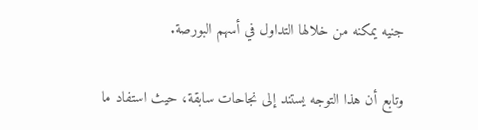جنيه يمكنه من خلالها التداول في أسهم البورصة.

وتابع أن هذا التوجه يستند إلى نجاحات سابقة، حيث استفاد ما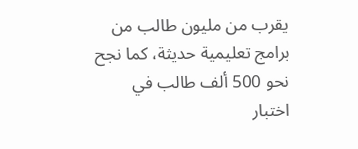يقرب من مليون طالب من برامج تعليمية حديثة، كما نجح نحو 500 ألف طالب في اختبار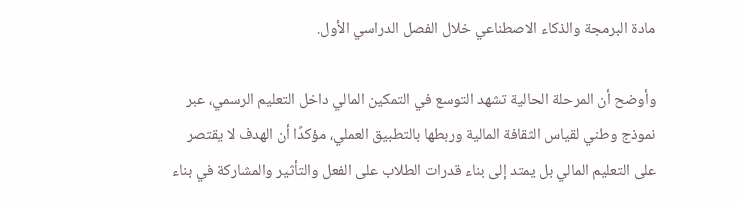مادة البرمجة والذكاء الاصطناعي خلال الفصل الدراسي الأول.

وأوضح أن المرحلة الحالية تشهد التوسع في التمكين المالي داخل التعليم الرسمي، عبر نموذج وطني لقياس الثقافة المالية وربطها بالتطبيق العملي، مؤكدًا أن الهدف لا يقتصر على التعليم المالي بل يمتد إلى بناء قدرات الطلاب على الفعل والتأثير والمشاركة في بناء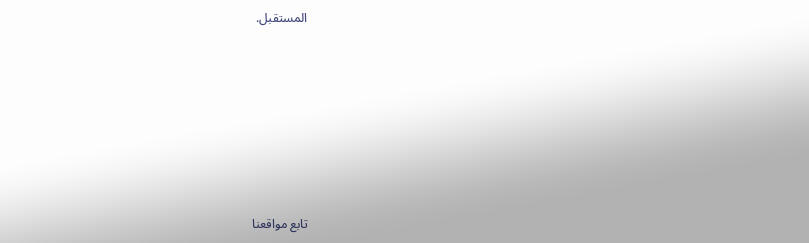المستقبل.











تابع مواقعنا